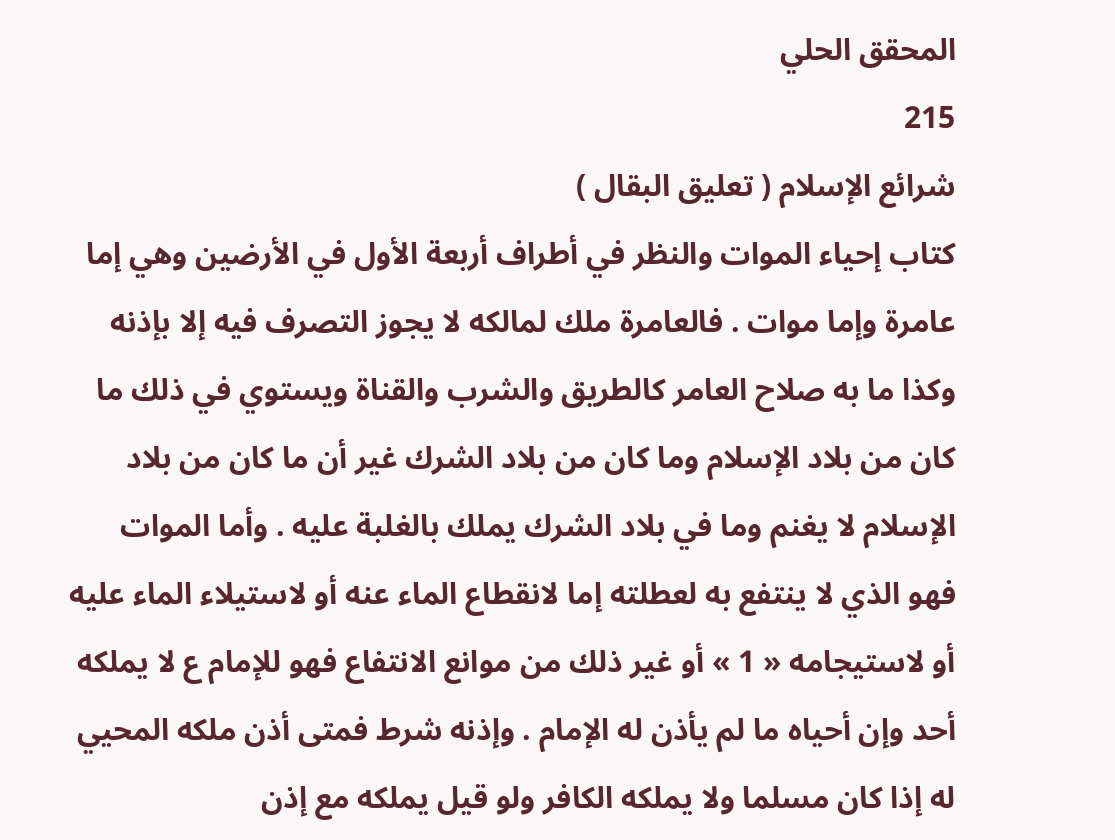المحقق الحلي
215
شرائع الإسلام ( تعليق البقال )
كتاب إحياء الموات والنظر في أطراف أربعة الأول في الأرضين وهي إما عامرة وإما موات . فالعامرة ملك لمالكه لا يجوز التصرف فيه إلا بإذنه وكذا ما به صلاح العامر كالطريق والشرب والقناة ويستوي في ذلك ما كان من بلاد الإسلام وما كان من بلاد الشرك غير أن ما كان من بلاد الإسلام لا يغنم وما في بلاد الشرك يملك بالغلبة عليه . وأما الموات فهو الذي لا ينتفع به لعطلته إما لانقطاع الماء عنه أو لاستيلاء الماء عليه أو لاستيجامه « 1 » أو غير ذلك من موانع الانتفاع فهو للإمام ع لا يملكه أحد وإن أحياه ما لم يأذن له الإمام . وإذنه شرط فمتى أذن ملكه المحيي له إذا كان مسلما ولا يملكه الكافر ولو قيل يملكه مع إذن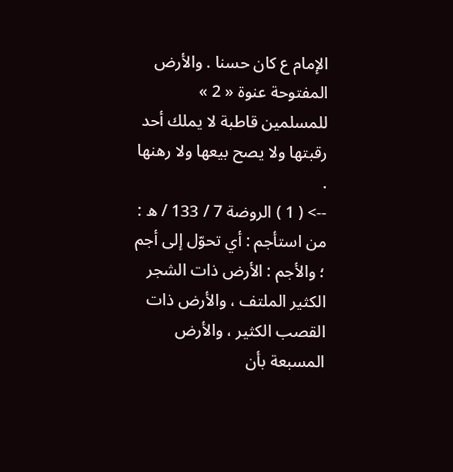الإمام ع كان حسنا . والأرض المفتوحة عنوة « 2 » للمسلمين قاطبة لا يملك أحد رقبتها ولا يصح بيعها ولا رهنها .
--> ( 1 ) الروضة 7 / 133 / ه : من استأجم : أي تحوّل إلى أجم ؛ والأجم : الأرض ذات الشجر الكثير الملتف ، والأرض ذات القصب الكثير ، والأرض المسبعة بأن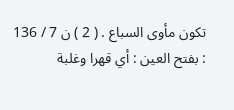تكون مأوى السباع . ( 2 ) ن 7 / 136 : بفتح العين : أي قهرا وغلبة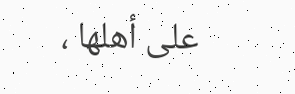على أهلها ،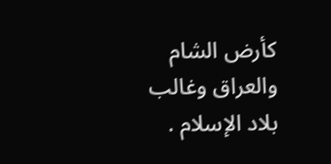كأرض الشام والعراق وغالب بلاد الإسلام .